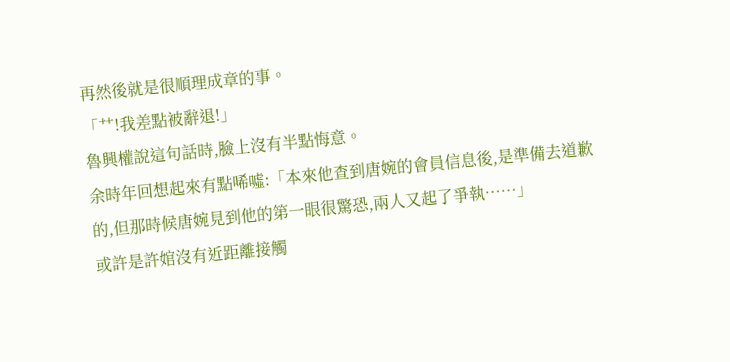再然後就是很順理成章的事。
「艹!我差點被辭退!」
魯興權說這句話時,臉上沒有半點悔意。
余時年回想起來有點唏噓:「本來他查到唐婉的會員信息後,是準備去道歉的,但那時候唐婉見到他的第一眼很驚恐,兩人又起了爭執……」
或許是許婠沒有近距離接觸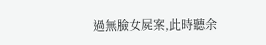過無臉女屍案,此時聽余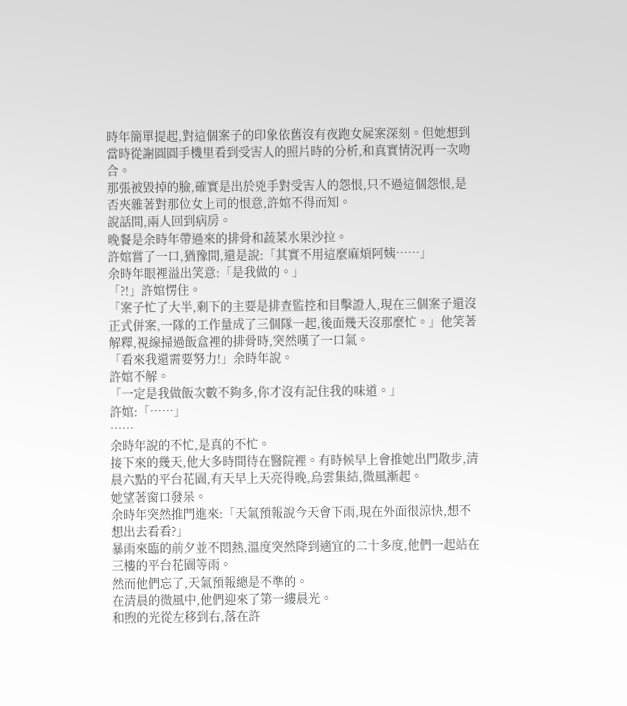時年簡單提起,對這個案子的印象依舊沒有夜跑女屍案深刻。但她想到當時從謝圓圓手機里看到受害人的照片時的分析,和真實情況再一次吻合。
那張被毀掉的臉,確實是出於兇手對受害人的怨恨,只不過這個怨恨,是否夾雜著對那位女上司的恨意,許婠不得而知。
說話間,兩人回到病房。
晚餐是余時年帶過來的排骨和蔬菜水果沙拉。
許婠嘗了一口,猶豫間,還是說:「其實不用這麼麻煩阿姨……」
余時年眼裡溢出笑意:「是我做的。」
「?!」許婠愣住。
「案子忙了大半,剩下的主要是排查監控和目擊證人,現在三個案子還沒正式併案,一隊的工作量成了三個隊一起,後面幾天沒那麼忙。」他笑著解釋,視線掃過飯盒裡的排骨時,突然嘆了一口氣。
「看來我還需要努力!」余時年說。
許婠不解。
「一定是我做飯次數不夠多,你才沒有記住我的味道。」
許婠:「……」
……
余時年說的不忙,是真的不忙。
接下來的幾天,他大多時間待在醫院裡。有時候早上會推她出門散步,清晨六點的平台花園,有天早上天亮得晚,烏雲集結,微風漸起。
她望著窗口發呆。
余時年突然推門進來:「天氣預報說今天會下雨,現在外面很涼快,想不想出去看看?」
暴雨來臨的前夕並不悶熱,溫度突然降到適宜的二十多度,他們一起站在三樓的平台花園等雨。
然而他們忘了,天氣預報總是不準的。
在清晨的微風中,他們迎來了第一縷晨光。
和煦的光從左移到右,落在許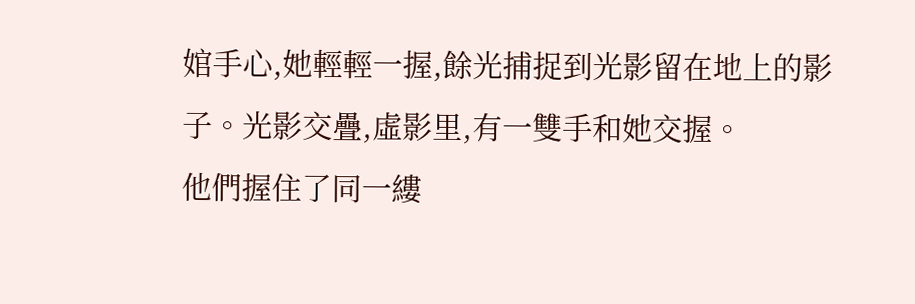婠手心,她輕輕一握,餘光捕捉到光影留在地上的影子。光影交疊,虛影里,有一雙手和她交握。
他們握住了同一縷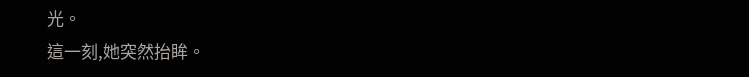光。
這一刻,她突然抬眸。